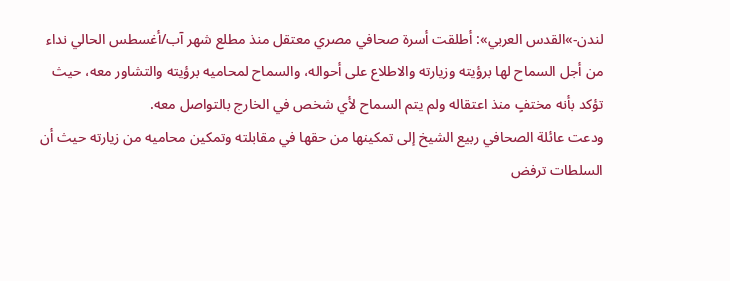لندن-»القدس العربي»: أطلقت أسرة صحافي مصري معتقل منذ مطلع شهر آب/أغسطس الحالي نداء من أجل السماح لها برؤيته وزيارته والاطلاع على أحواله، والسماح لمحاميه برؤيته والتشاور معه، حيث تؤكد بأنه مختفٍ منذ اعتقاله ولم يتم السماح لأي شخص في الخارج بالتواصل معه.
ودعت عائلة الصحافي ربيع الشيخ إلى تمكينها من حقها في مقابلته وتمكين محاميه من زيارته حيث أن السلطات ترفض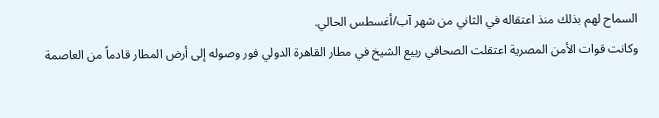السماح لهم بذلك منذ اعتقاله في الثاني من شهر آب/أغسطس الحالي.
وكانت قوات الأمن المصرية اعتقلت الصحافي ربيع الشيخ في مطار القاهرة الدولي فور وصوله إلى أرض المطار قادماً من العاصمة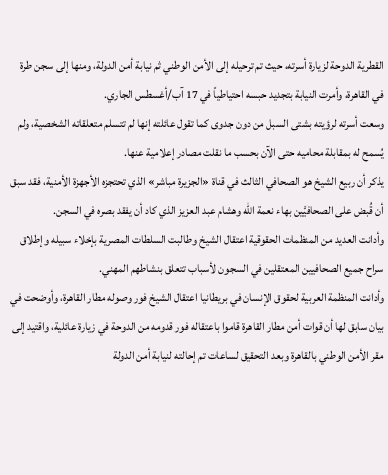القطرية الدوحة لزيارة أسرته، حيث تم ترحيله إلى الأمن الوطني ثم نيابة أمن الدولة، ومنها إلى سجن طرة في القاهرة، وأمرت النيابة بتجديد حبسه احتياطياً في 17 آب/أغسطس الجاري.
وسعت أسرته لرؤيته بشتى السبل من دون جدوى كما تقول عائلته إنها لم تتسلم متعلقاته الشخصية، ولم يُسمح له بمقابلة محاميه حتى الآن بحسب ما نقلت مصادر إعلامية عنها.
يذكر أن ربيع الشيخ هو الصحافي الثالث في قناة «الجزيرة مباشر» الذي تحتجزه الأجهزة الأمنية، فقد سبق أن قُبض على الصحافيَّين بهاء نعمة الله وهشام عبد العزيز الذي كاد أن يفقد بصره في السجن.
وأدانت العديد من المنظمات الحقوقية اعتقال الشيخ وطالبت السلطات المصرية بإخلاء سبيله وإطلاق سراح جميع الصحافيين المعتقلين في السجون لأسباب تتعلق بنشاطهم المهني.
وأدانت المنظمة العربية لحقوق الإنسان في بريطانيا اعتقال الشيخ فور وصوله مطار القاهرة، وأوضحت في بيان سابق لها أن قوات أمن مطار القاهرة قاموا باعتقاله فور قدومه من الدوحة في زيارة عائلية، واقتيد إلى مقر الأمن الوطني بالقاهرة وبعد التحقيق لساعات تم إحالته لنيابة أمن الدولة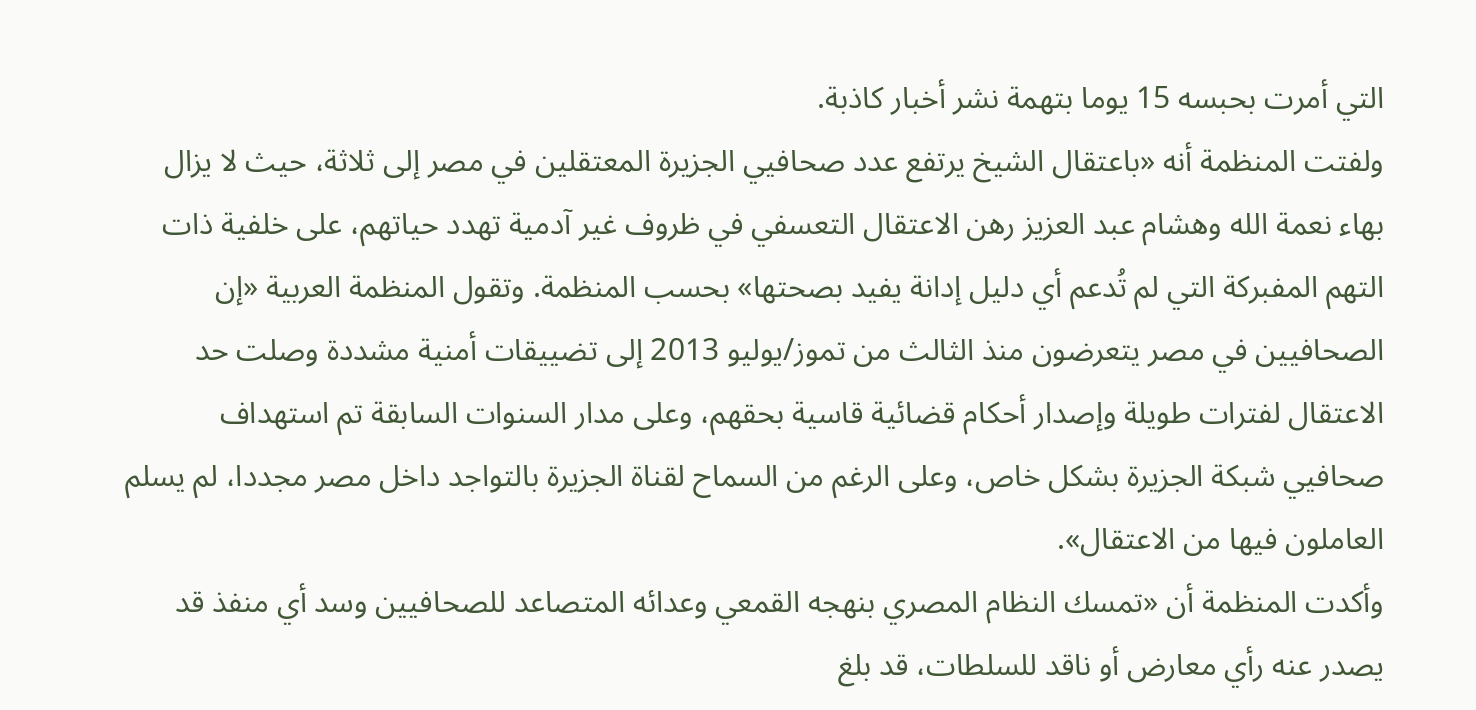التي أمرت بحبسه 15 يوما بتهمة نشر أخبار كاذبة.
ولفتت المنظمة أنه «باعتقال الشيخ يرتفع عدد صحافيي الجزيرة المعتقلين في مصر إلى ثلاثة، حيث لا يزال بهاء نعمة الله وهشام عبد العزيز رهن الاعتقال التعسفي في ظروف غير آدمية تهدد حياتهم، على خلفية ذات التهم المفبركة التي لم تُدعم أي دليل إدانة يفيد بصحتها» بحسب المنظمة. وتقول المنظمة العربية «إن الصحافيين في مصر يتعرضون منذ الثالث من تموز/يوليو 2013 إلى تضييقات أمنية مشددة وصلت حد الاعتقال لفترات طويلة وإصدار أحكام قضائية قاسية بحقهم، وعلى مدار السنوات السابقة تم استهداف صحافيي شبكة الجزيرة بشكل خاص، وعلى الرغم من السماح لقناة الجزيرة بالتواجد داخل مصر مجددا، لم يسلم العاملون فيها من الاعتقال».
وأكدت المنظمة أن «تمسك النظام المصري بنهجه القمعي وعدائه المتصاعد للصحافيين وسد أي منفذ قد يصدر عنه رأي معارض أو ناقد للسلطات، قد بلغ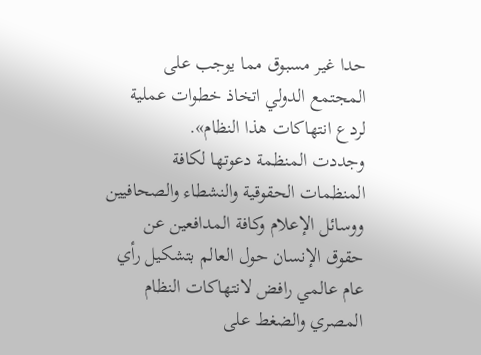حدا غير مسبوق مما يوجب على المجتمع الدولي اتخاذ خطوات عملية لردع انتهاكات هذا النظام».
وجددت المنظمة دعوتها لكافة المنظمات الحقوقية والنشطاء والصحافيين ووسائل الإعلام وكافة المدافعين عن حقوق الإنسان حول العالم بتشكيل رأي عام عالمي رافض لانتهاكات النظام المصري والضغط على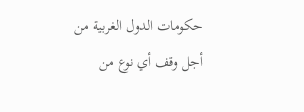حكومات الدول الغربية من أجل وقف أي نوع من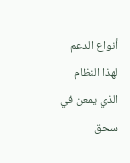أنواع الدعم لهذا النظام الذي يمعن في سحق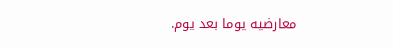معارضيه يوما بعد يوم.